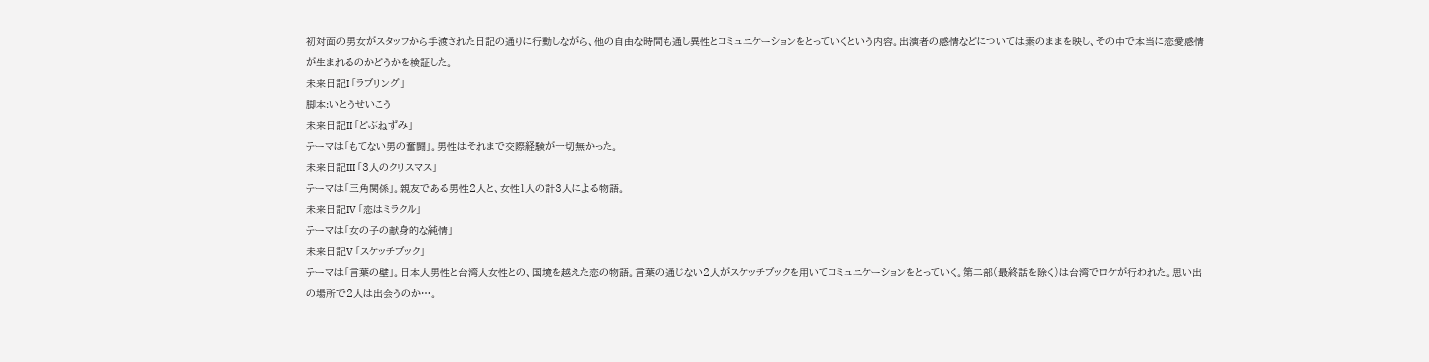初対面の男女がスタッフから手渡された日記の通りに行動しながら、他の自由な時間も通し異性とコミュニケーションをとっていくという内容。出演者の感情などについては素のままを映し、その中で本当に恋愛感情が生まれるのかどうかを検証した。
未来日記I 「ラブリング」
脚本:いとうせいこう
未来日記II 「どぶねずみ」
テーマは「もてない男の奮闘」。男性はそれまで交際経験が一切無かった。
未来日記III 「3人のクリスマス」
テーマは「三角関係」。親友である男性2人と、女性1人の計3人による物語。
未来日記IV 「恋はミラクル」
テーマは「女の子の献身的な純情」
未来日記V 「スケッチブック」
テーマは「言葉の壁」。日本人男性と台湾人女性との、国境を越えた恋の物語。言葉の通じない2人がスケッチブックを用いてコミュニケーションをとっていく。第二部(最終話を除く)は台湾でロケが行われた。思い出の場所で2人は出会うのか…。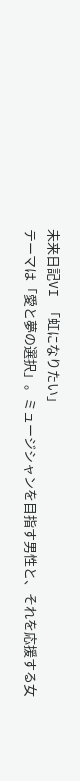未来日記VI 「虹になりたい」
テーマは「愛と夢の選択」。ミュージシャンを目指す男性と、それを応援する女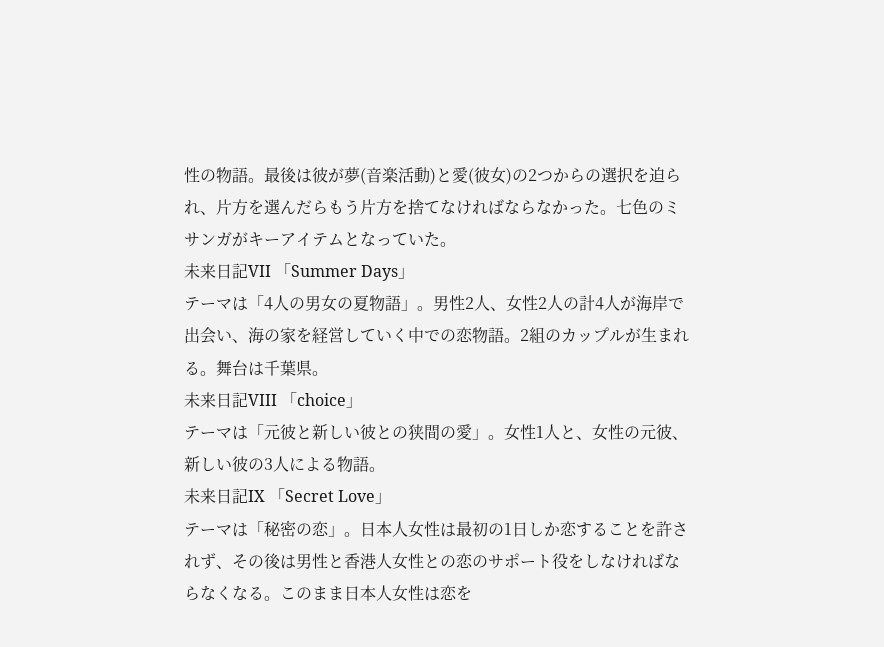性の物語。最後は彼が夢(音楽活動)と愛(彼女)の2つからの選択を迫られ、片方を選んだらもう片方を捨てなければならなかった。七色のミサンガがキーアイテムとなっていた。
未来日記VII 「Summer Days」
テーマは「4人の男女の夏物語」。男性2人、女性2人の計4人が海岸で出会い、海の家を経営していく中での恋物語。2組のカップルが生まれる。舞台は千葉県。
未来日記VIII 「choice」
テーマは「元彼と新しい彼との狭間の愛」。女性1人と、女性の元彼、新しい彼の3人による物語。
未来日記IX 「Secret Love」
テーマは「秘密の恋」。日本人女性は最初の1日しか恋することを許されず、その後は男性と香港人女性との恋のサポート役をしなければならなくなる。このまま日本人女性は恋を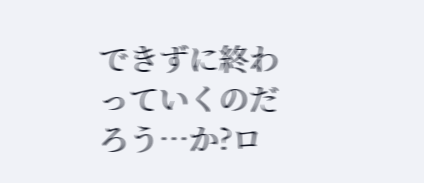できずに終わっていくのだろう…か?ロ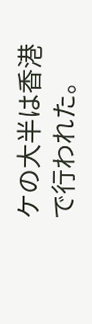ケの大半は香港で行われた。